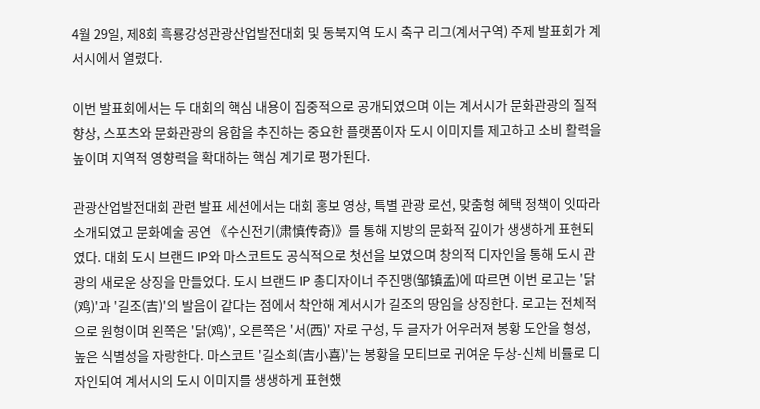4월 29일, 제8회 흑룡강성관광산업발전대회 및 동북지역 도시 축구 리그(계서구역) 주제 발표회가 계서시에서 열렸다.

이번 발표회에서는 두 대회의 핵심 내용이 집중적으로 공개되였으며 이는 계서시가 문화관광의 질적 향상, 스포츠와 문화관광의 융합을 추진하는 중요한 플랫폼이자 도시 이미지를 제고하고 소비 활력을 높이며 지역적 영향력을 확대하는 핵심 계기로 평가된다.

관광산업발전대회 관련 발표 세션에서는 대회 홍보 영상, 특별 관광 로선, 맞춤형 혜택 정책이 잇따라 소개되였고 문화예술 공연 《수신전기(肃慎传奇)》를 통해 지방의 문화적 깊이가 생생하게 표현되였다. 대회 도시 브랜드 IP와 마스코트도 공식적으로 첫선을 보였으며 창의적 디자인을 통해 도시 관광의 새로운 상징을 만들었다. 도시 브랜드 IP 총디자이너 주진맹(邹镇孟)에 따르면 이번 로고는 '닭(鸡)'과 '길조(吉)'의 발음이 같다는 점에서 착안해 계서시가 길조의 땅임을 상징한다. 로고는 전체적으로 원형이며 왼쪽은 '닭(鸡)', 오른쪽은 '서(西)' 자로 구성, 두 글자가 어우러져 봉황 도안을 형성, 높은 식별성을 자랑한다. 마스코트 '길소희(吉小喜)'는 봉황을 모티브로 귀여운 두상-신체 비률로 디자인되여 계서시의 도시 이미지를 생생하게 표현했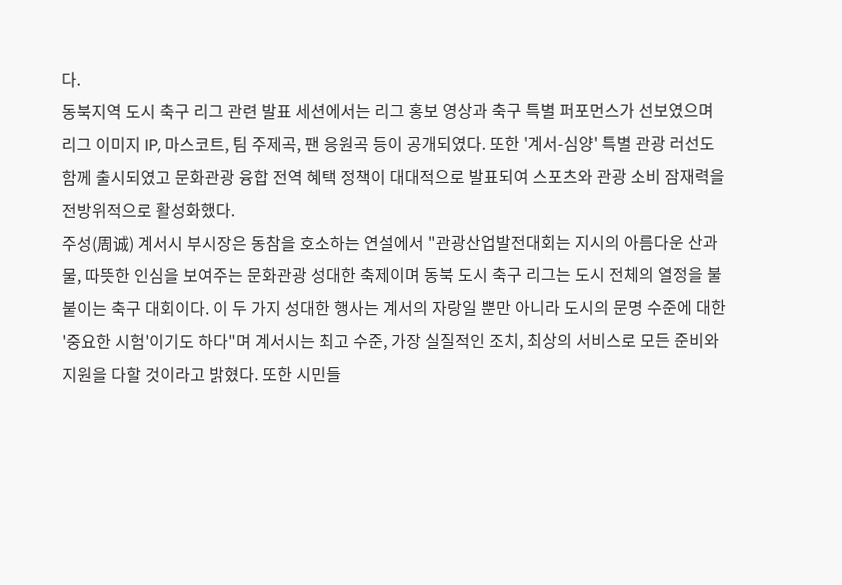다.
동북지역 도시 축구 리그 관련 발표 세션에서는 리그 홍보 영상과 축구 특별 퍼포먼스가 선보였으며 리그 이미지 IP, 마스코트, 팀 주제곡, 팬 응원곡 등이 공개되였다. 또한 '계서-심양' 특별 관광 러선도 함께 출시되였고 문화관광 융합 전역 혜택 정책이 대대적으로 발표되여 스포츠와 관광 소비 잠재력을 전방위적으로 활성화했다.
주성(周诚) 계서시 부시장은 동참을 호소하는 연설에서 "관광산업발전대회는 지시의 아름다운 산과 물, 따뜻한 인심을 보여주는 문화관광 성대한 축제이며 동북 도시 축구 리그는 도시 전체의 열정을 불붙이는 축구 대회이다. 이 두 가지 성대한 행사는 계서의 자랑일 뿐만 아니라 도시의 문명 수준에 대한 '중요한 시험'이기도 하다"며 계서시는 최고 수준, 가장 실질적인 조치, 최상의 서비스로 모든 준비와 지원을 다할 것이라고 밝혔다. 또한 시민들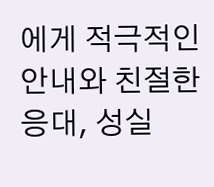에게 적극적인 안내와 친절한 응대, 성실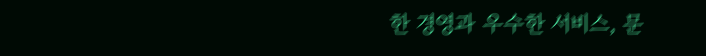한 경영과 우수한 서비스, 문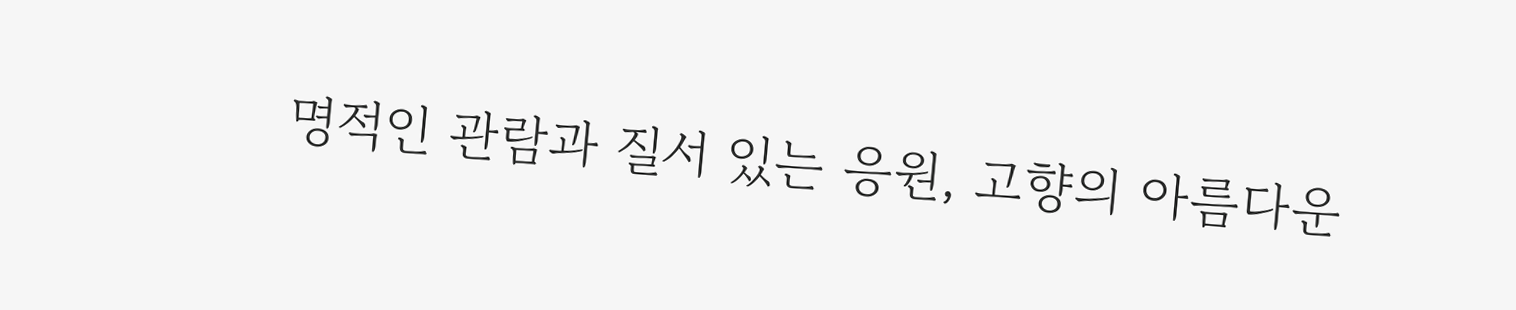명적인 관람과 질서 있는 응원, 고향의 아름다운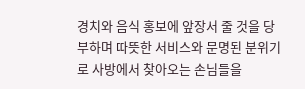경치와 음식 홍보에 앞장서 줄 것을 당부하며 따뜻한 서비스와 문명된 분위기로 사방에서 찾아오는 손님들을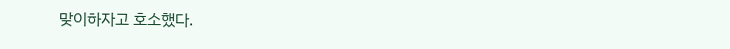맞이하자고 호소했다.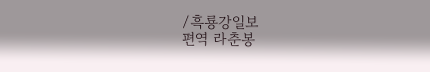/흑룡강일보
편역 라춘봉